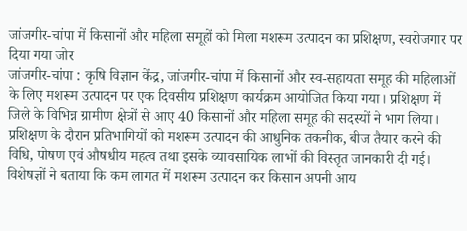जांजगीर-चांपा में किसानों और महिला समूहों को मिला मशरूम उत्पादन का प्रशिक्षण, स्वरोजगार पर दिया गया जोर
जांजगीर-चांपा : कृषि विज्ञान केंद्र, जांजगीर-चांपा में किसानों और स्व-सहायता समूह की महिलाओं के लिए मशरूम उत्पादन पर एक दिवसीय प्रशिक्षण कार्यक्रम आयोजित किया गया। प्रशिक्षण में जिले के विभिन्न ग्रामीण क्षेत्रों से आए 40 किसानों और महिला समूह की सदस्यों ने भाग लिया।
प्रशिक्षण के दौरान प्रतिभागियों को मशरूम उत्पादन की आधुनिक तकनीक, बीज तैयार करने की विधि, पोषण एवं औषधीय महत्व तथा इसके व्यावसायिक लाभों की विस्तृत जानकारी दी गई। विशेषज्ञों ने बताया कि कम लागत में मशरूम उत्पादन कर किसान अपनी आय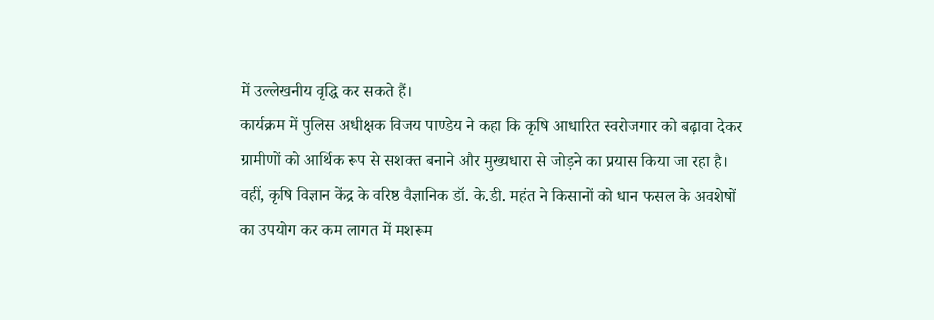में उल्लेखनीय वृद्धि कर सकते हैं।
कार्यक्रम में पुलिस अधीक्षक विजय पाण्डेय ने कहा कि कृषि आधारित स्वरोजगार को बढ़ावा देकर ग्रामीणों को आर्थिक रूप से सशक्त बनाने और मुख्यधारा से जोड़ने का प्रयास किया जा रहा है।
वहीं, कृषि विज्ञान केंद्र के वरिष्ठ वैज्ञानिक डॉ. के.डी. महंत ने किसानों को धान फसल के अवशेषों का उपयोग कर कम लागत में मशरूम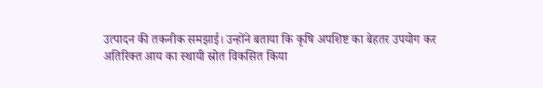उत्पादन की तकनीक समझाई। उन्होंने बताया कि कृषि अपशिष्ट का बेहतर उपयोग कर अतिरिक्त आय का स्थायी स्रोत विकसित किया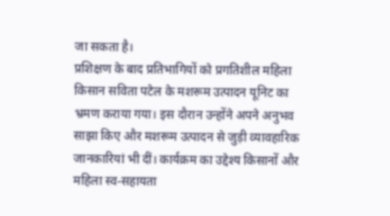जा सकता है।
प्रशिक्षण के बाद प्रतिभागियों को प्रगतिशील महिला किसान सविता पटेल के मशरूम उत्पादन यूनिट का भ्रमण कराया गया। इस दौरान उन्होंने अपने अनुभव साझा किए और मशरूम उत्पादन से जुड़ी व्यावहारिक जानकारियां भी दीं। कार्यक्रम का उद्देश्य किसानों और महिला स्व-सहायता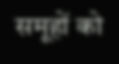समूहों को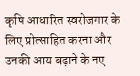कृषि आधारित स्वरोजगार के लिए प्रोत्साहित करना और उनकी आय बढ़ाने के नए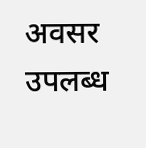अवसर उपलब्ध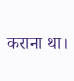कराना था।